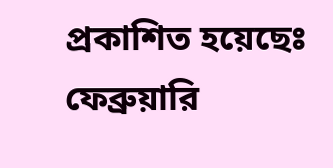প্রকাশিত হয়েছেঃ ফেব্রুয়ারি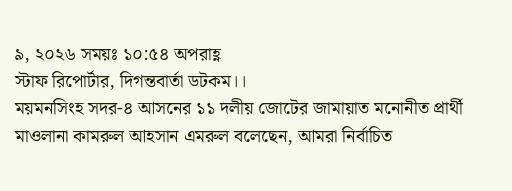৯, ২০২৬ সময়ঃ ১০:৫৪ অপরাহ্ণ
স্টাফ রিপোর্টার, দিগন্তবার্তা ডটকম।।
ময়মনসিংহ সদর-৪ আসনের ১১ দলীয় জোটের জামায়াত মনোনীত প্রার্থী মাওলানা কামরুল আহসান এমরুল বলেছেন, আমরা নির্বাচিত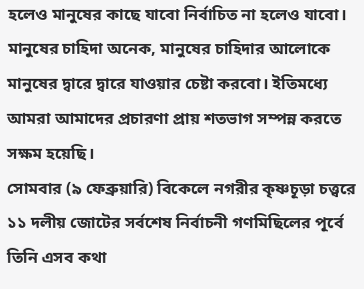হলেও মানুষের কাছে যাবো নির্বাচিত না হলেও যাবো। মানুষের চাহিদা অনেক, মানুষের চাহিদার আলোকে মানুষের দ্বারে দ্বারে যাওয়ার চেষ্টা করবো। ইতিমধ্যে আমরা আমাদের প্রচারণা প্রায় শতভাগ সম্পন্ন করতে সক্ষম হয়েছি।
সোমবার (৯ ফেব্রুয়ারি) বিকেলে নগরীর কৃষ্ণচূড়া চত্ত্বরে ১১ দলীয় জোটের সর্বশেষ নির্বাচনী গণমিছিলের পূর্বে তিনি এসব কথা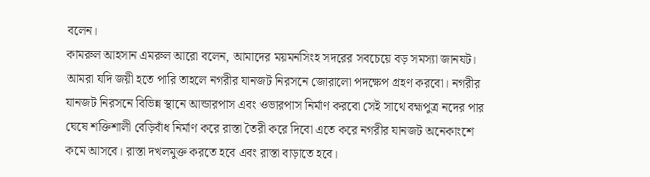বলেন।
কামরুল আহসান এমরুল আরো বলেন, আমাদের ময়মনসিংহ সদরের সবচেয়ে বড় সমস্যা জানযট। আমরা যদি জয়ী হতে পারি তাহলে নগরীর যানজট নিরসনে জোরালো পদক্ষেপ গ্রহণ করবো। নগরীর যানজট নিরসনে বিভিন্ন স্থানে আন্ডারপাস এবং ওভারপাস নির্মাণ করবো সেই সাথে বহ্মপুত্র নদের পার ঘেষে শক্তিশালী বেড়িবাঁধ নির্মাণ করে রাস্তা তৈরী করে দিবো এতে করে নগরীর যানজট অনেকাংশে কমে আসবে। রাস্তা দখলমুক্ত করতে হবে এবং রাস্তা বাড়াতে হবে।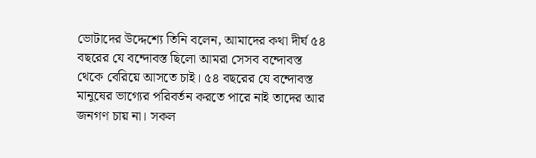ভোটাদের উদ্দেশ্যে তিনি বলেন, আমাদের কথা দীর্ঘ ৫৪ বছরের যে বন্দোবস্ত ছিলো আমরা সেসব বন্দোবস্ত থেকে বেরিয়ে আসতে চাই। ৫৪ বছরের যে বন্দোবস্ত মানুষের ভাগ্যের পরিবর্তন করতে পারে নাই তাদের আর জনগণ চায় না। সকল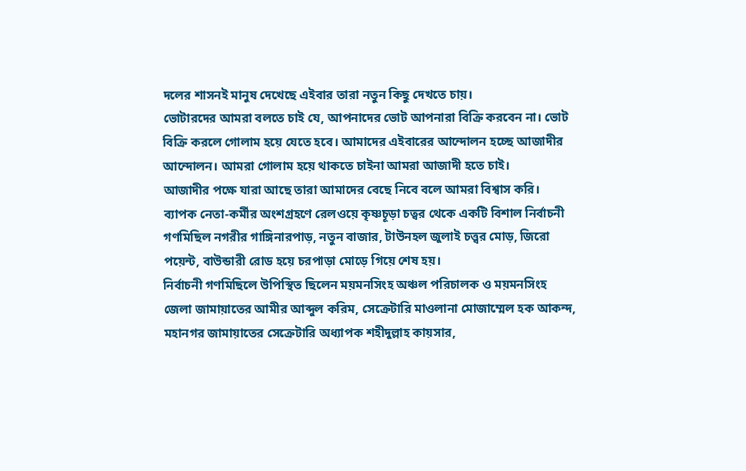দলের শাসনই মানুষ দেখেছে এইবার তারা নতুন কিছু দেখতে চায়।
ভোটারদের আমরা বলতে চাই যে, আপনাদের ভোট আপনারা বিক্রি করবেন না। ভোট বিক্রি করলে গোলাম হয়ে যেতে হবে। আমাদের এইবারের আন্দোলন হচ্ছে আজাদীর আন্দোলন। আমরা গোলাম হয়ে থাকতে চাইনা আমরা আজাদী হতে চাই।
আজাদীর পক্ষে যারা আছে তারা আমাদের বেছে নিবে বলে আমরা বিশ্বাস করি।
ব্যাপক নেতা-কর্মীর অংশগ্রহণে রেলওয়ে কৃষ্ণচূড়া চত্বর থেকে একটি বিশাল নির্বাচনী গণমিছিল নগরীর গাঙ্গিনারপাড়, নতুন বাজার, টাউনহল জুলাই চত্ত্বর মোড়, জিরো পয়েন্ট, বাউন্ডারী রোড হয়ে চরপাড়া মোড়ে গিয়ে শেষ হয়।
নির্বাচনী গণমিছিলে উপিস্থিত ছিলেন ময়মনসিংহ অঞ্চল পরিচালক ও ময়মনসিংহ জেলা জামায়াতের আমীর আব্দুল করিম, সেক্রেটারি মাওলানা মোজাম্মেল হক আকন্দ, মহানগর জামায়াতের সেক্রেটারি অধ্যাপক শহীদুল্লাহ কায়সার,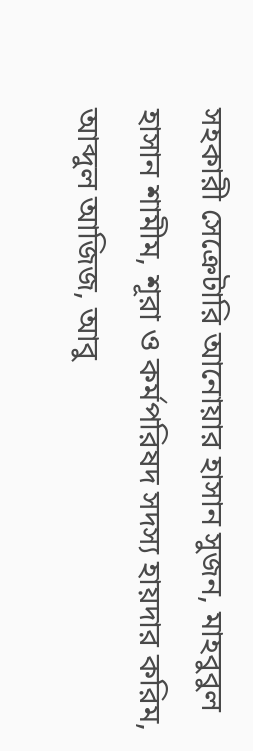সহকারী সেক্রেটারি আনোয়ার হাসান সুজন, মাহবুবুল হাসান শামীম, শূরা ও কর্মপরিষদ সদস্য হায়দার করিম, আব্দুল আজিজ, আবু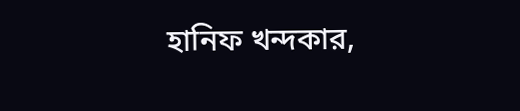হানিফ খন্দকার,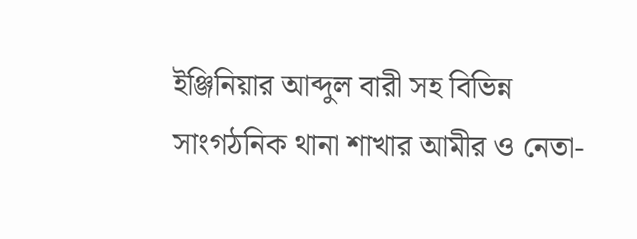ইঞ্জিনিয়ার আব্দুল বারী সহ বিভিন্ন সাংগঠনিক থানা শাখার আমীর ও নেতা-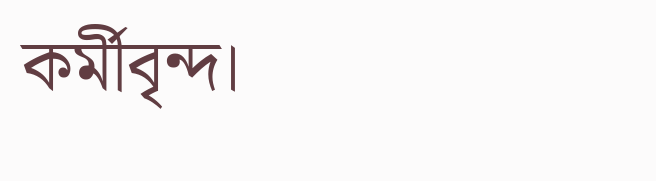কর্মীবৃন্দ।